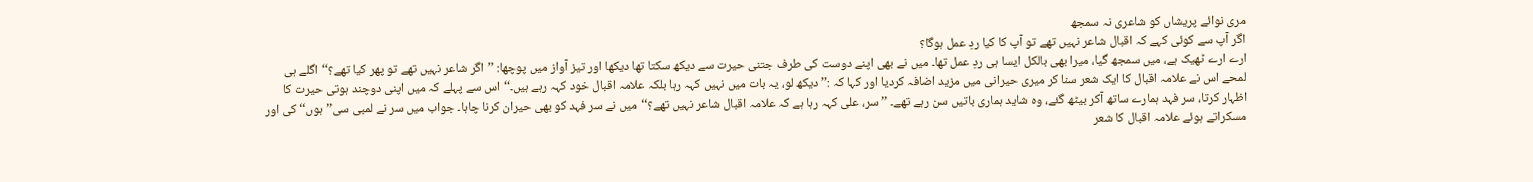مری نوائے پریشاں کو شاعری نہ سمجھ
اگر آپ سے کوئی کہے کہ اقبال شاعر نہیں تھے تو آپ کا کیا ردِ عمل ہوگا؟
ارے ارے ٹھیک ہے، میں سمجھ گیا، میرا بھی بالکل ایسا ہی ردِ عمل تھا۔ میں نے بھی اپنے دوست کی طرف جتنی حیرت سے دیکھ سکتا تھا دیکھا اور تیز آواز میں پوچھا: ’’اگر شاعر نہیں تھے تو پھر کیا تھے؟‘‘اگلے ہی لمحے اس نے علامہ اقبال کا ایک شعر سنا کر میری حیرانی میں مزید اضافہ کردیا اور کہا کہ :’’ دیکھ لو، یہ بات میں نہیں کہہ رہا بلکہ علامہ اقبال خود کہہ رہے ہیں۔‘‘اس سے پہلے کہ میں اپنی دوچند ہوتی حیرت کا اظہار کرتا، سر فہد ہمارے ساتھ آکر بیٹھ گئے، وہ شاید ہماری باتیں سن رہے تھے۔ ’’سر، علی کہہ رہا ہے کہ علامہ اقبال شاعر نہیں تھے؟‘‘میں نے سر فہد کو بھی حیران کرنا چاہا۔ جواب میں سر نے لمبی سی’’ہوں‘‘ کی اور مسکراتے ہوئے علامہ اقبال کا شعر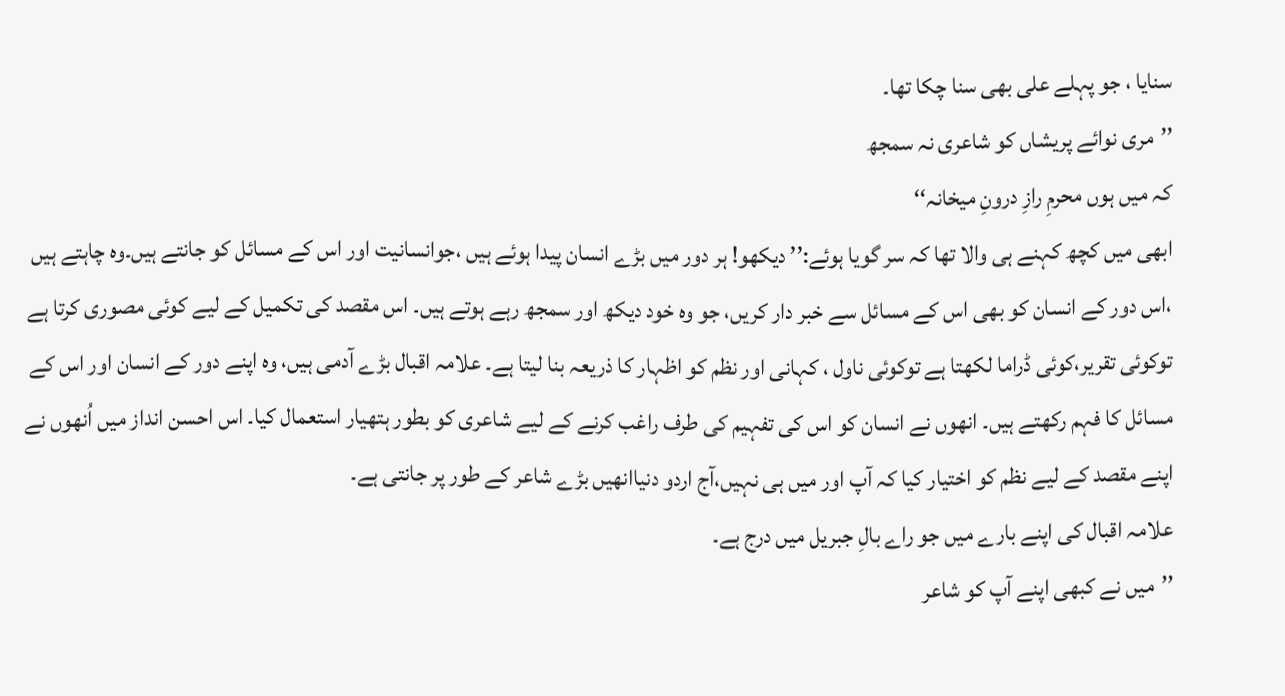سنایا ، جو پہلے علی بھی سنا چکا تھا۔
’’مری نوائے پریشاں کو شاعری نہ سمجھ
کہ میں ہوں محرمِ رازِ درونِ میخانہ‘‘
ابھی میں کچھ کہنے ہی والا تھا کہ سر گویا ہوئے:’’ دیکھو! ہر دور میں بڑے انسان پیدا ہوئے ہیں ،جوانسانیت اور اس کے مسائل کو جانتے ہیں۔وہ چاہتے ہیں ،اس دور کے انسان کو بھی اس کے مسائل سے خبر دار کریں، جو وہ خود دیکھ اور سمجھ رہے ہوتے ہیں۔ اس مقصد کی تکمیل کے لیے کوئی مصوری کرتا ہے توکوئی تقریر،کوئی ڈراما لکھتا ہے توکوئی ناول ، کہانی اور نظم کو اظہار کا ذریعہ بنا لیتا ہے۔ علامہ اقبال بڑے آدمی ہیں، وہ اپنے دور کے انسان اور اس کے مسائل کا فہم رکھتے ہیں۔ انھوں نے انسان کو اس کی تفہیم کی طرف راغب کرنے کے لیے شاعری کو بطور ہتھیار استعمال کیا۔ اس احسن انداز میں اُنھوں نے اپنے مقصد کے لیے نظم کو اختیار کیا کہ آپ اور میں ہی نہیں،آج اردو دنیاانھیں بڑے شاعر کے طور پر جانتی ہے۔
علامہ اقبال کی اپنے بارے میں جو راے بالِ جبریل میں درج ہے۔
’’میں نے کبھی اپنے آپ کو شاعر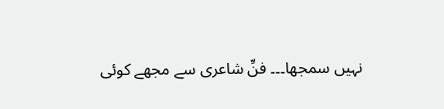نہیں سمجھا۔۔۔ فنِّ شاعری سے مجھے کوئی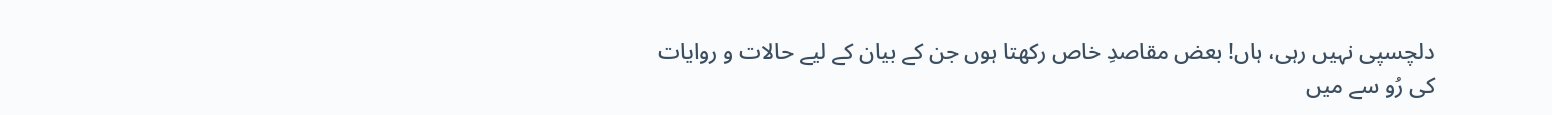دلچسپی نہیں رہی، ہاں! بعض مقاصدِ خاص رکھتا ہوں جن کے بیان کے لیے حالات و روایات کی رُو سے میں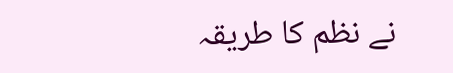نے نظم کا طریقہ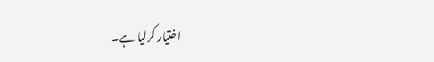اختیار کرلیا ہے۔